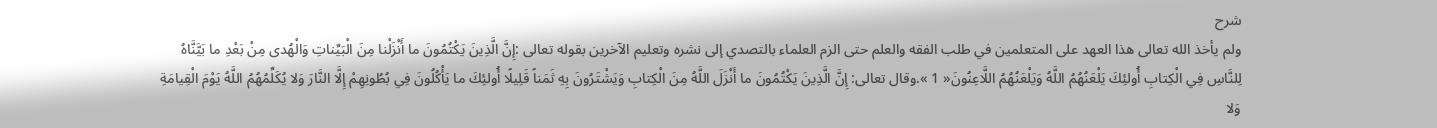شرح
ولم يأخذ الله تعالى هذا العهد على المتعلمين في طلب الفقه والعلم حتى الزم العلماء بالتصدي إلى نشره وتعليم الآخرين بقوله تعالى :إِنَّ الَّذِينَ يَكْتُمُونَ ما أَنْزَلْنا مِنَ الْبَيِّناتِ وَالْهُدى مِنْ بَعْدِ ما بَيَّنَّاهُ لِلنَّاسِ فِي الْكِتابِ أُولئِكَ يَلْعَنُهُمُ اللَّهُ وَيَلْعَنُهُمُ اللَّاعِنُونَ« 1 ».وقال تعالى: إِنَّ الَّذِينَ يَكْتُمُونَ ما أَنْزَلَ اللَّهُ مِنَ الْكِتابِ وَيَشْتَرُونَ بِهِ ثَمَناً قَلِيلًا أُولئِكَ ما يَأْكُلُونَ فِي بُطُونِهِمْ إِلَّا النَّارَ وَلا يُكَلِّمُهُمُ اللَّهُ يَوْمَ الْقِيامَةِ وَلا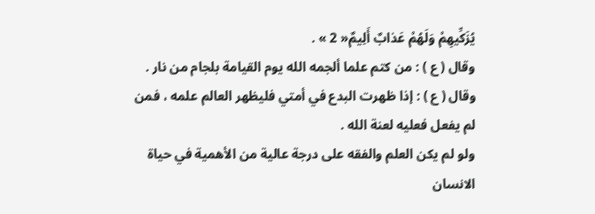يُزَكِّيهِمْ وَلَهُمْ عَذابٌ أَلِيمٌ« 2 » .
وقال ( ع ) : من كتم علما ألجمه الله يوم القيامة بلجام من نار .
وقال ( ع ) : إذا ظهرت البدع في أمتي فليظهر العالم علمه ، فمن لم يفعل فعليه لعنة الله .
ولو لم يكن العلم والفقه على درجة عالية من الأهمية في حياة الانسان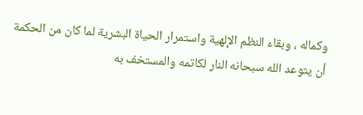وكماله ، وبقاء النظم الإلهية واستمرار الحياة البشرية لما كان من الحكمة أن يتوعد الله سبحانه النار لكاتمه والمستخف به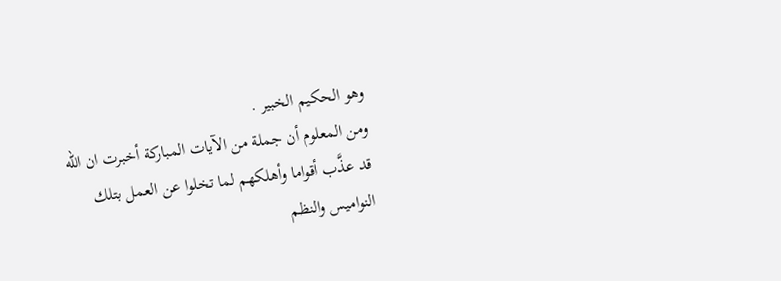وهو الحكيم الخبير .
ومن المعلوم أن جملة من الآيات المباركة أخبرت ان الله قد عذَّب أقواما وأهلكهم لما تخلوا عن العمل بتلك النواميس والنظم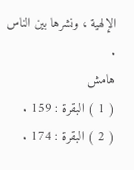الإلهية ، ونشرها بين الناس .
هامش
( 1 ) البقرة : 159 .
( 2 ) البقرة : 174 .